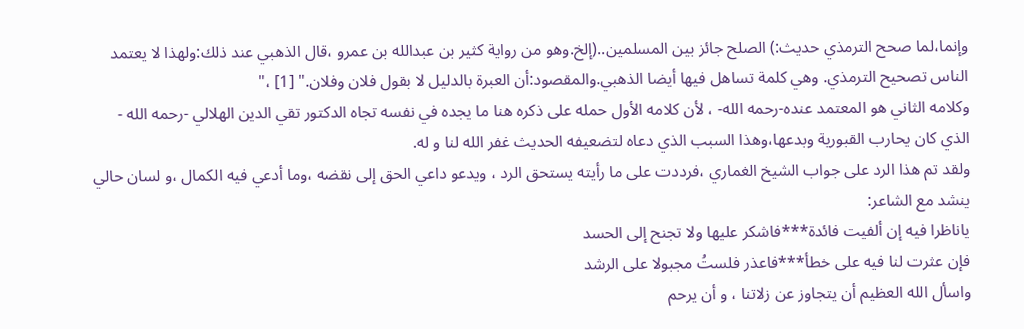وإنما،لما صحح الترمذي حديث:) الصلح جائز بين المسلمين..(إلخ.وهو من رواية كثير بن عبدالله بن عمرو ،قال الذهبي عند ذلك:ولهذا لا يعتمد الناس تصحيح الترمذي. وهي كلمة تساهل فيها أيضا الذهبي.والمقصود:أن العبرة بالدليل لا بقول فلان وفلان." [1] ،"
وكلامه الثاني هو المعتمد عنده-رحمه الله- ، لأن كلامه الأول حمله على ذكره هنا ما يجده في نفسه تجاه الدكتور تقي الدين الهلالي -رحمه الله - الذي كان يحارب القبورية وبدعها،وهذا السبب الذي دعاه لتضعيفه الحديث غفر الله لنا و له.
ولقد تم هذا الرد على جواب الشيخ الغماري ،فرددت على ما رأيته يستحق الرد ، ويدعو داعي الحق إلى نقضه ،وما أدعي فيه الكمال ،و لسان حالي ينشد مع الشاعر:
ياناظرا فيه إن ألفيت فائدة***فاشكر عليها ولا تجنح إلى الحسد
فإن عثرت لنا فيه على خطأ***فاعذر فلستُ مجبولا على الرشد
واسأل الله العظيم أن يتجاوز عن زلاتنا ، و أن يرحم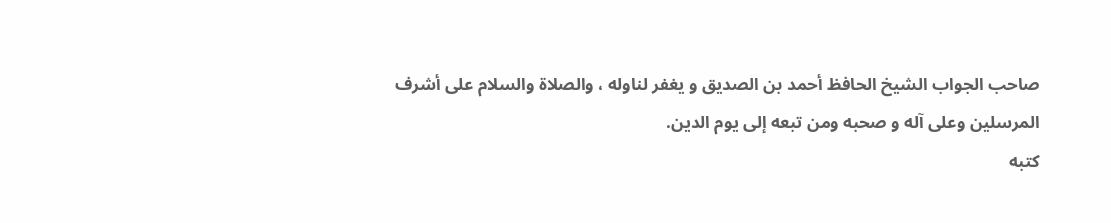صاحب الجواب الشيخ الحافظ أحمد بن الصديق و يغفر لناوله ، والصلاة والسلام على أشرف المرسلين وعلى آله و صحبه ومن تبعه إلى يوم الدين.
كتبه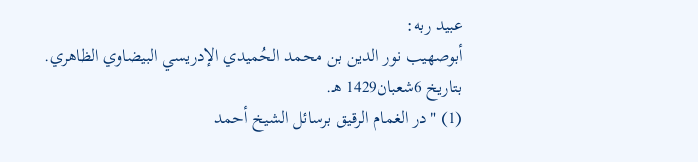عبيد ربه:
أبوصهيب نور الدين بن محمد الحُميدي الإدريسي البيضاوي الظاهري.
بتاريخ 6شعبان1429 هـ.
(1) "در الغمام الرقيق برسائل الشيخ أحمد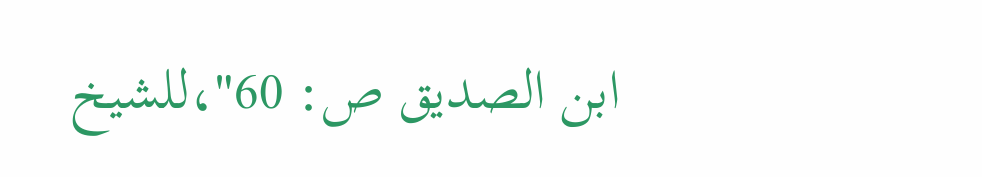ابن الصديق ص: 60"،للشيخ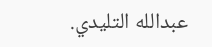عبدالله التليدي.